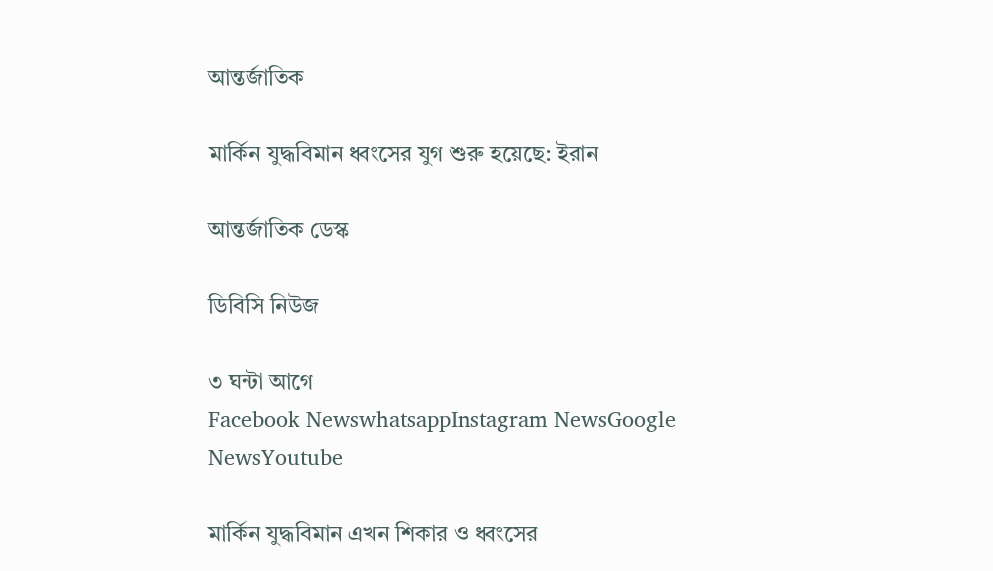আন্তর্জাতিক

মার্কিন যুদ্ধবিমান ধ্বংসের যুগ শুরু হয়েছে: ইরান

আন্তর্জাতিক ডেস্ক

ডিবিসি নিউজ

৩ ঘন্টা আগে
Facebook NewswhatsappInstagram NewsGoogle NewsYoutube

মার্কিন যুদ্ধবিমান এখন শিকার ও ধ্বংসের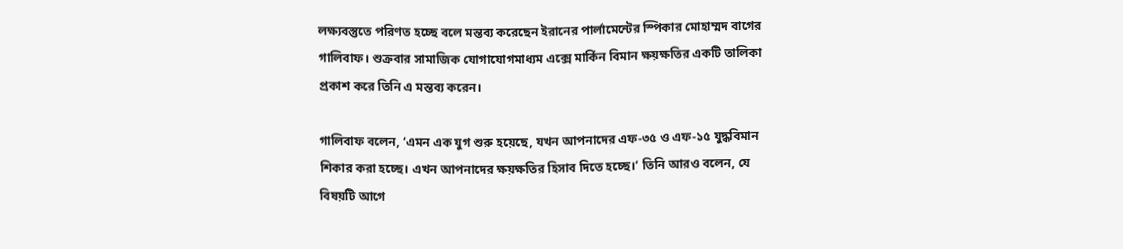লক্ষ্যবস্তুতে পরিণত হচ্ছে বলে মন্তব্য করেছেন ইরানের পার্লামেন্টের স্পিকার মোহাম্মদ বাগের গালিবাফ। শুক্রবার সামাজিক যোগাযোগমাধ্যম এক্সে মার্কিন বিমান ক্ষয়ক্ষতির একটি তালিকা প্রকাশ করে তিনি এ মন্তব্য করেন।

গালিবাফ বলেন, ‘এমন এক যুগ শুরু হয়েছে, যখন আপনাদের এফ-৩৫ ও এফ-১৫ যুদ্ধবিমান শিকার করা হচ্ছে। এখন আপনাদের ক্ষয়ক্ষতির হিসাব দিতে হচ্ছে।’ তিনি আরও বলেন, যে বিষয়টি আগে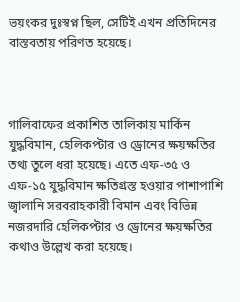ভয়ংকর দুঃস্বপ্ন ছিল, সেটিই এখন প্রতিদিনের বাস্তবতায় পরিণত হয়েছে।



গালিবাফের প্রকাশিত তালিকায় মার্কিন যুদ্ধবিমান, হেলিকপ্টার ও ড্রোনের ক্ষয়ক্ষতির তথ্য তুলে ধরা হয়েছে। এতে এফ-৩৫ ও এফ-১৫ যুদ্ধবিমান ক্ষতিগ্রস্ত হওয়ার পাশাপাশি জ্বালানি সরবরাহকারী বিমান এবং বিভিন্ন নজরদারি হেলিকপ্টার ও ড্রোনের ক্ষয়ক্ষতির কথাও উল্লেখ করা হয়েছে।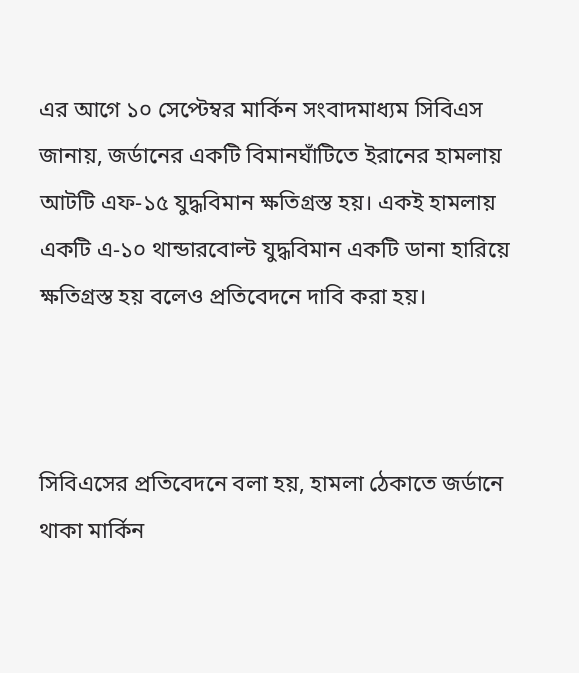এর আগে ১০ সেপ্টেম্বর মার্কিন সংবাদমাধ্যম সিবিএস জানায়, জর্ডানের একটি বিমানঘাঁটিতে ইরানের হামলায় আটটি এফ-১৫ যুদ্ধবিমান ক্ষতিগ্রস্ত হয়। একই হামলায় একটি এ-১০ থান্ডারবোল্ট যুদ্ধবিমান একটি ডানা হারিয়ে ক্ষতিগ্রস্ত হয় বলেও প্রতিবেদনে দাবি করা হয়।



সিবিএসের প্রতিবেদনে বলা হয়, হামলা ঠেকাতে জর্ডানে থাকা মার্কিন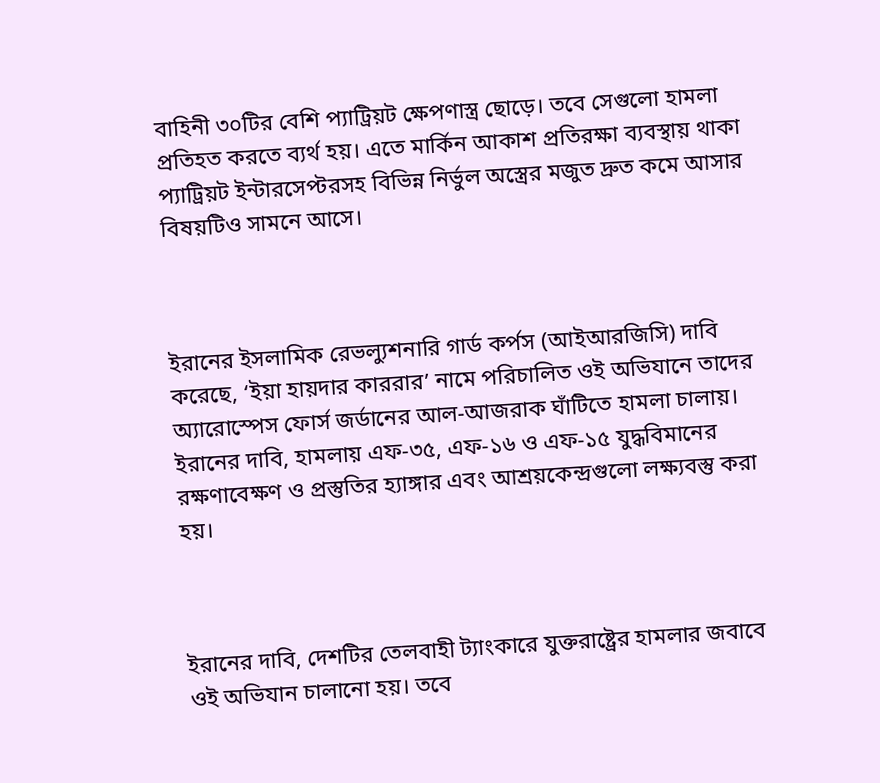বাহিনী ৩০টির বেশি প্যাট্রিয়ট ক্ষেপণাস্ত্র ছোড়ে। তবে সেগুলো হামলা প্রতিহত করতে ব্যর্থ হয়। এতে মার্কিন আকাশ প্রতিরক্ষা ব্যবস্থায় থাকা প্যাট্রিয়ট ইন্টারসেপ্টরসহ বিভিন্ন নির্ভুল অস্ত্রের মজুত দ্রুত কমে আসার বিষয়টিও সামনে আসে।



ইরানের ইসলামিক রেভল্যুশনারি গার্ড কর্পস (আইআরজিসি) দাবি করেছে, ‘ইয়া হায়দার কাররার’ নামে পরিচালিত ওই অভিযানে তাদের অ্যারোস্পেস ফোর্স জর্ডানের আল-আজরাক ঘাঁটিতে হামলা চালায়। ইরানের দাবি, হামলায় এফ-৩৫, এফ-১৬ ও এফ-১৫ যুদ্ধবিমানের রক্ষণাবেক্ষণ ও প্রস্তুতির হ্যাঙ্গার এবং আশ্রয়কেন্দ্রগুলো লক্ষ্যবস্তু করা হয়।



ইরানের দাবি, দেশটির তেলবাহী ট্যাংকারে যুক্তরাষ্ট্রের হামলার জবাবে ওই অভিযান চালানো হয়। তবে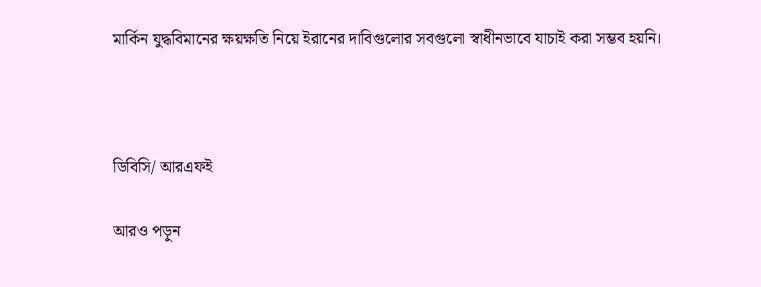মার্কিন যুদ্ধবিমানের ক্ষয়ক্ষতি নিয়ে ইরানের দাবিগুলোর সবগুলো স্বাধীনভাবে যাচাই করা সম্ভব হয়নি।



ডিবিসি/ আরএফই

আরও পড়ুন